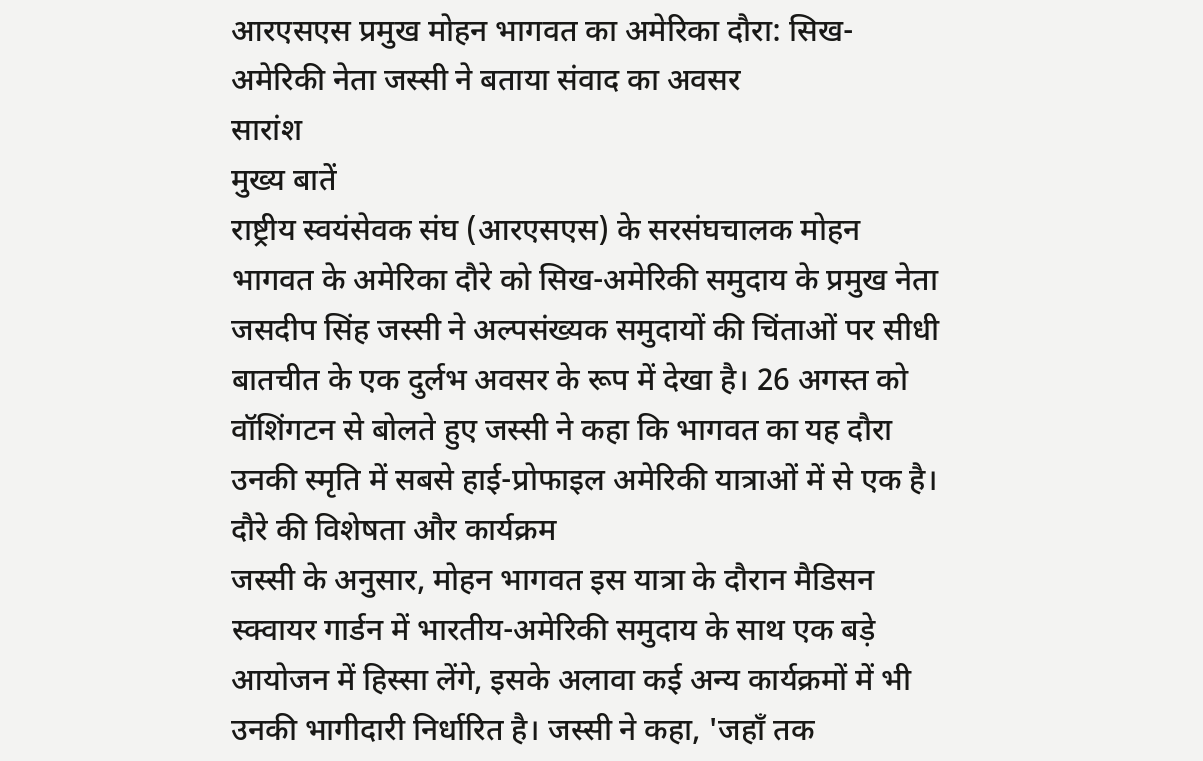आरएसएस प्रमुख मोहन भागवत का अमेरिका दौरा: सिख-अमेरिकी नेता जस्सी ने बताया संवाद का अवसर
सारांश
मुख्य बातें
राष्ट्रीय स्वयंसेवक संघ (आरएसएस) के सरसंघचालक मोहन भागवत के अमेरिका दौरे को सिख-अमेरिकी समुदाय के प्रमुख नेता जसदीप सिंह जस्सी ने अल्पसंख्यक समुदायों की चिंताओं पर सीधी बातचीत के एक दुर्लभ अवसर के रूप में देखा है। 26 अगस्त को वॉशिंगटन से बोलते हुए जस्सी ने कहा कि भागवत का यह दौरा उनकी स्मृति में सबसे हाई-प्रोफाइल अमेरिकी यात्राओं में से एक है।
दौरे की विशेषता और कार्यक्रम
जस्सी के अनुसार, मोहन भागवत इस यात्रा के दौरान मैडिसन स्क्वायर गार्डन में भारतीय-अमेरिकी समुदाय के साथ एक बड़े आयोजन में हिस्सा लेंगे, इसके अलावा कई अन्य कार्यक्रमों में भी उनकी भागीदारी निर्धारित है। जस्सी ने कहा, 'जहाँ तक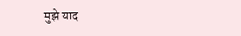मुझे याद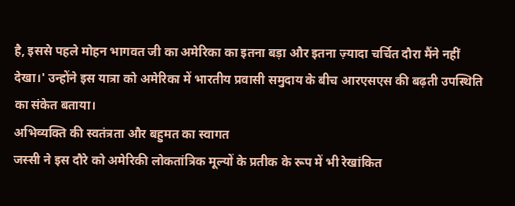है, इससे पहले मोहन भागवत जी का अमेरिका का इतना बड़ा और इतना ज़्यादा चर्चित दौरा मैंने नहीं देखा।' उन्होंने इस यात्रा को अमेरिका में भारतीय प्रवासी समुदाय के बीच आरएसएस की बढ़ती उपस्थिति का संकेत बताया।
अभिव्यक्ति की स्वतंत्रता और बहुमत का स्वागत
जस्सी ने इस दौरे को अमेरिकी लोकतांत्रिक मूल्यों के प्रतीक के रूप में भी रेखांकित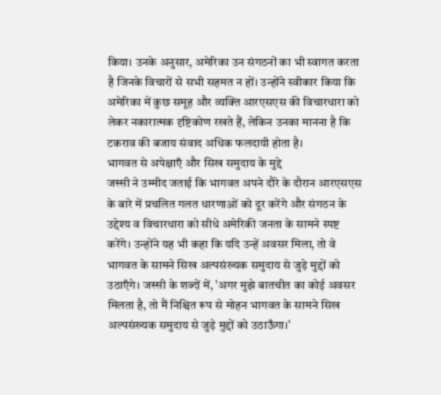किया। उनके अनुसार, अमेरिका उन संगठनों का भी स्वागत करता है जिनके विचारों से सभी सहमत न हों। उन्होंने स्वीकार किया कि अमेरिका में कुछ समूह और व्यक्ति आरएसएस की विचारधारा को लेकर नकारात्मक दृष्टिकोण रखते हैं, लेकिन उनका मानना है कि टकराव की बजाय संवाद अधिक फलदायी होता है।
भागवत से अपेक्षाएँ और सिख समुदाय के मुद्दे
जस्सी ने उम्मीद जताई कि भागवत अपने दौरे के दौरान आरएसएस के बारे में प्रचलित गलत धारणाओं को दूर करेंगे और संगठन के उद्देश्य व विचारधारा को सीधे अमेरिकी जनता के सामने स्पष्ट करेंगे। उन्होंने यह भी कहा कि यदि उन्हें अवसर मिला, तो वे भागवत के सामने सिख अल्पसंख्यक समुदाय से जुड़े मुद्दों को उठाएँगे। जस्सी के शब्दों में, 'अगर मुझे बातचीत का कोई अवसर मिलता है, तो मैं निश्चित रूप से मोहन भागवत के सामने सिख अल्पसंख्यक समुदाय से जुड़े मुद्दों को उठाऊँगा।'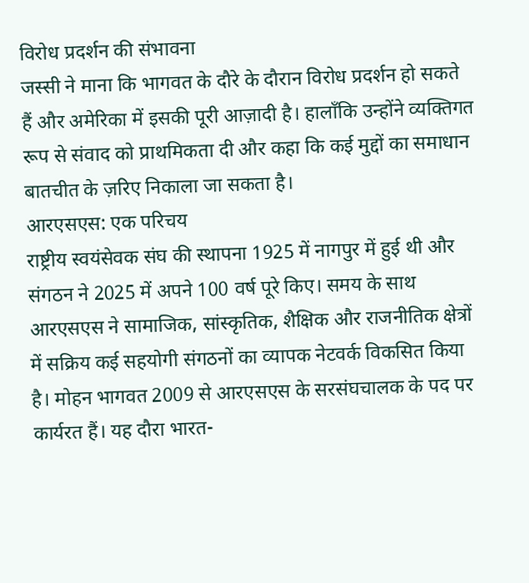विरोध प्रदर्शन की संभावना
जस्सी ने माना कि भागवत के दौरे के दौरान विरोध प्रदर्शन हो सकते हैं और अमेरिका में इसकी पूरी आज़ादी है। हालाँकि उन्होंने व्यक्तिगत रूप से संवाद को प्राथमिकता दी और कहा कि कई मुद्दों का समाधान बातचीत के ज़रिए निकाला जा सकता है।
आरएसएस: एक परिचय
राष्ट्रीय स्वयंसेवक संघ की स्थापना 1925 में नागपुर में हुई थी और संगठन ने 2025 में अपने 100 वर्ष पूरे किए। समय के साथ आरएसएस ने सामाजिक, सांस्कृतिक, शैक्षिक और राजनीतिक क्षेत्रों में सक्रिय कई सहयोगी संगठनों का व्यापक नेटवर्क विकसित किया है। मोहन भागवत 2009 से आरएसएस के सरसंघचालक के पद पर कार्यरत हैं। यह दौरा भारत-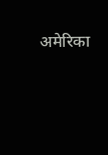अमेरिका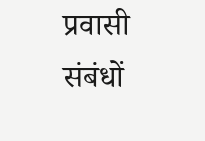प्रवासी संबंधों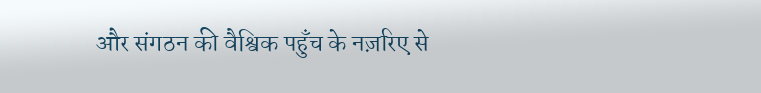और संगठन की वैश्विक पहुँच के नज़रिए से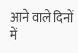आने वाले दिनों में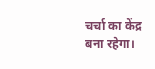चर्चा का केंद्र बना रहेगा।